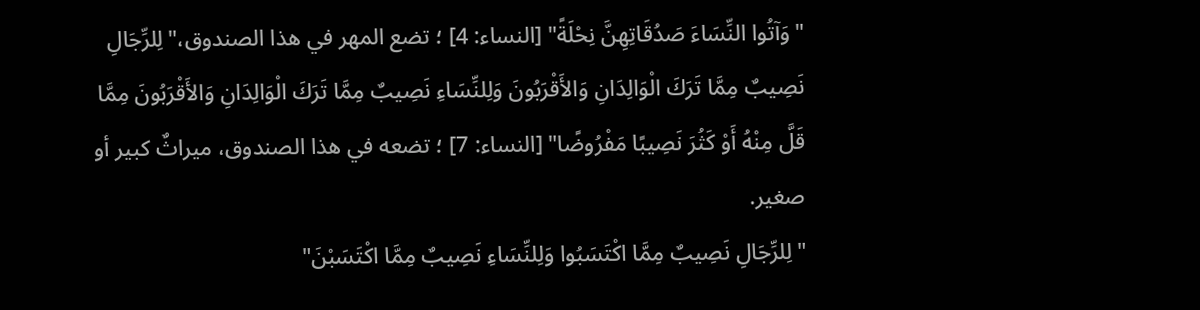"وَآتُوا النِّسَاءَ صَدُقَاتِهِنَّ نِحْلَةً" [النساء: 4] ؛ تضع المهر في هذا الصندوق،"لِلرِّجَالِ نَصِيبٌ مِمَّا تَرَكَ الْوَالِدَانِ وَالأَقْرَبُونَ وَلِلنِّسَاءِ نَصِيبٌ مِمَّا تَرَكَ الْوَالِدَانِ وَالأَقْرَبُونَ مِمَّا قَلَّ مِنْهُ أَوْ كَثُرَ نَصِيبًا مَفْرُوضًا" [النساء: 7] ؛ تضعه في هذا الصندوق، ميراثٌ كبير أو صغير.
"لِلرِّجَالِ نَصِيبٌ مِمَّا اكْتَسَبُوا وَلِلنِّسَاءِ نَصِيبٌ مِمَّا اكْتَسَبْنَ"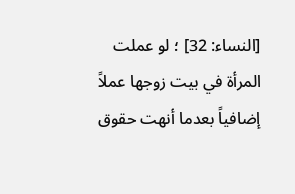[النساء: 32] ؛ لو عملت المرأة في بيت زوجها عملاً إضافياً بعدما أنهت حقوق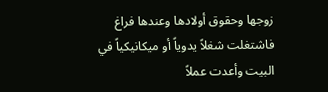زوجها وحقوق أولادها وعندها فراغ فاشتغلت شغلاً يدوياً أو ميكانيكياً في البيت وأعدت عملاً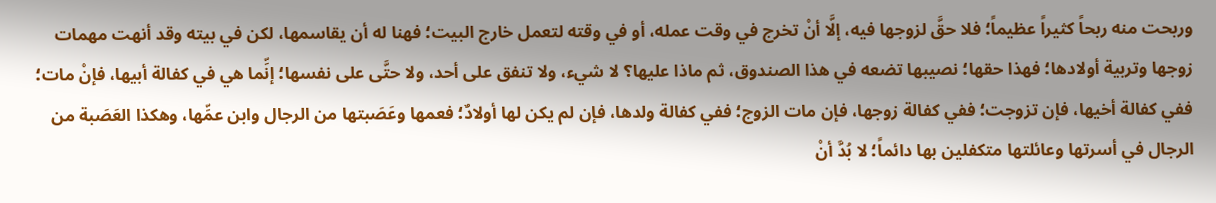وربحت منه ربحاً كثيراً عظيماً؛ فلا حقَّ لزوجها فيه، إلَّا أنْ تخرج في وقت عمله، أو في وقته لتعمل خارج البيت؛ فهنا له أن يقاسمها، لكن في بيته وقد أنهت مهمات زوجها وتربية أولادها؛ فهذا حقها؛ نصيبها تضعه في هذا الصندوق، ثم ماذا عليها؟ لا شيء، ولا تنفق على أحد، ولا حتَّى على نفسها؛ إنِّما هي في كفالة أبيها، فإنْ مات؛ ففي كفالة أخيها، فإن تزوجت؛ ففي كفالة زوجها، فإن مات الزوج؛ ففي كفالة ولدها، فإن لم يكن لها أولادٌ؛ فعمها وعَصَبتها من الرجال وابن عمِّها، وهكذا العَصَبة من الرجال في أسرتها وعائلتها متكفلين بها دائماً؛ لا بُدَّ أنْ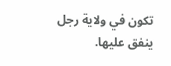تكون في ولاية رجل ينفق عليها.